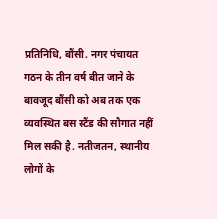प्रतिनिधि, बौंसी. नगर पंचायत गठन के तीन वर्ष बीत जाने के बावजूद बौंसी को अब तक एक व्यवस्थित बस स्टैंड की सौगात नहीं मिल सकी है. नतीजतन, स्थानीय लोगों के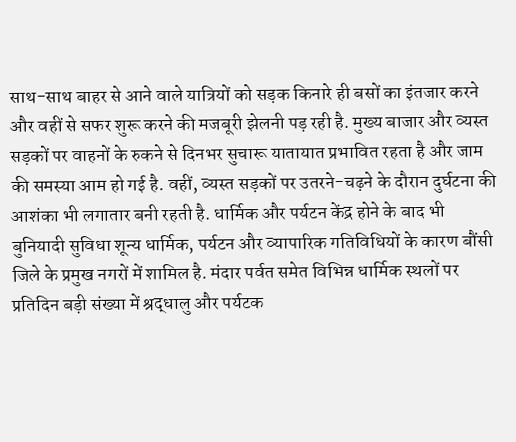साथ-साथ बाहर से आने वाले यात्रियों को सड़क किनारे ही बसों का इंतजार करने और वहीं से सफर शुरू करने की मजबूरी झेलनी पड़ रही है. मुख्य बाजार और व्यस्त सड़कों पर वाहनों के रुकने से दिनभर सुचारू यातायात प्रभावित रहता है और जाम की समस्या आम हो गई है. वहीं, व्यस्त सड़कों पर उतरने-चढ़ने के दौरान दुर्घटना की आशंका भी लगातार बनी रहती है. धार्मिक और पर्यटन केंद्र होने के बाद भी बुनियादी सुविधा शून्य धार्मिक, पर्यटन और व्यापारिक गतिविधियों के कारण बौंसी जिले के प्रमुख नगरों में शामिल है. मंदार पर्वत समेत विभिन्न धार्मिक स्थलों पर प्रतिदिन बड़ी संख्या में श्रद्धालु और पर्यटक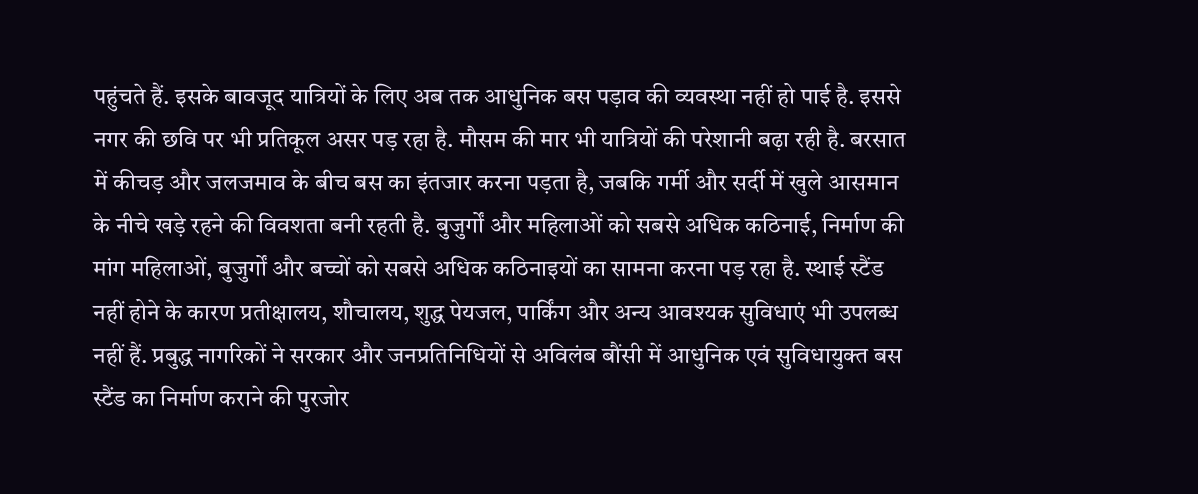पहुंचते हैं. इसके बावजूद यात्रियों के लिए अब तक आधुनिक बस पड़ाव की व्यवस्था नहीं हो पाई है. इससे नगर की छवि पर भी प्रतिकूल असर पड़ रहा है. मौसम की मार भी यात्रियों की परेशानी बढ़ा रही है. बरसात में कीचड़ और जलजमाव के बीच बस का इंतजार करना पड़ता है, जबकि गर्मी और सर्दी में खुले आसमान के नीचे खड़े रहने की विवशता बनी रहती है. बुजुर्गों और महिलाओं को सबसे अधिक कठिनाई, निर्माण की मांग महिलाओं, बुजुर्गों और बच्चों को सबसे अधिक कठिनाइयों का सामना करना पड़ रहा है. स्थाई स्टैंड नहीं होने के कारण प्रतीक्षालय, शौचालय, शुद्ध पेयजल, पार्किंग और अन्य आवश्यक सुविधाएं भी उपलब्ध नहीं हैं. प्रबुद्ध नागरिकों ने सरकार और जनप्रतिनिधियों से अविलंब बौंसी में आधुनिक एवं सुविधायुक्त बस स्टैंड का निर्माण कराने की पुरजोर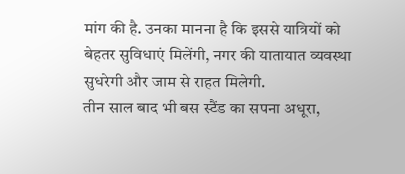मांग की है. उनका मानना है कि इससे यात्रियों को बेहतर सुविधाएं मिलेंगी, नगर की यातायात व्यवस्था सुधरेगी और जाम से राहत मिलेगी.
तीन साल बाद भी बस स्टैंड का सपना अधूरा,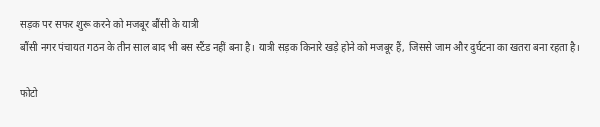सड़क पर सफर शुरू करने को मजबूर बौंसी के यात्री
बौंसी नगर पंचायत गठन के तीन साल बाद भी बस स्टैंड नहीं बना है। यात्री सड़क किनारे खड़े होने को मजबूर हैं, जिससे जाम और दुर्घटना का खतरा बना रहता है।

फोटो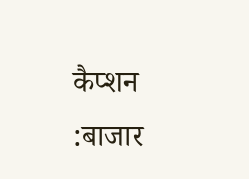कैप्शन :बाजार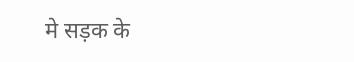मे सड़क के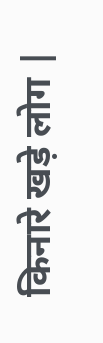किनारे खड़े लोग |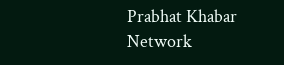Prabhat Khabar Network